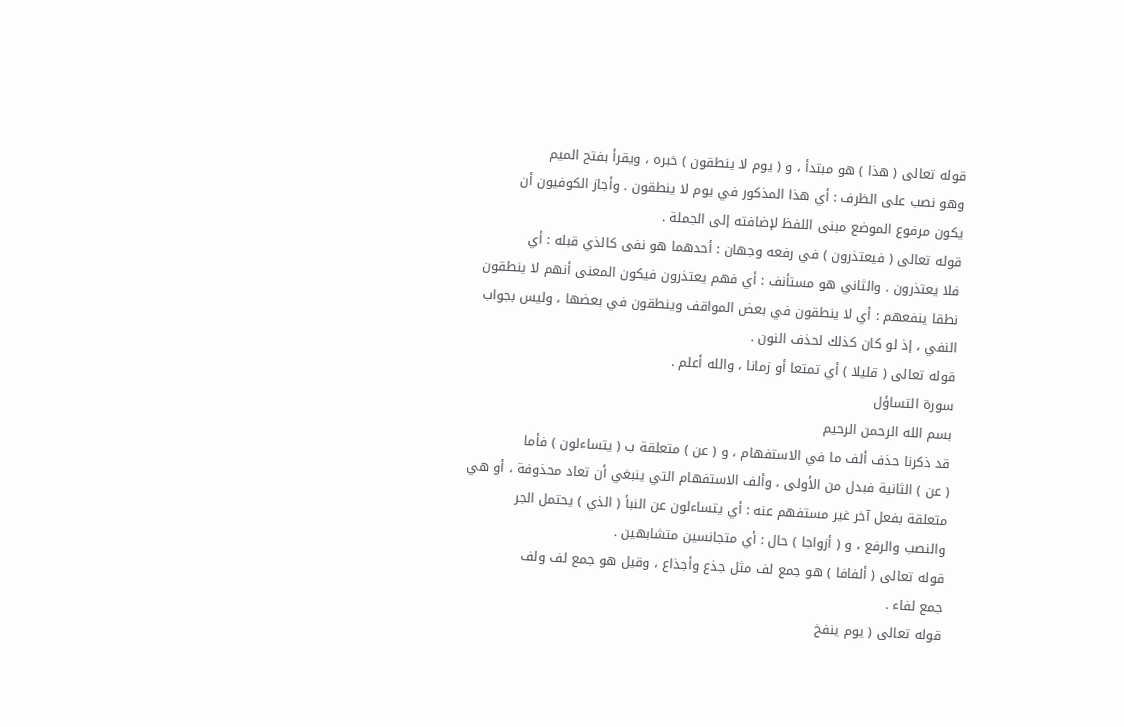قوله تعالى ( هذا ) هو مبتدأ ، و ( يوم لا ينطقون ) خبره ، ويقرأ بفتح الميم
وهو نصب على الظرف : أي هذا المذكور في يوم لا ينطقون . وأجاز الكوفيون أن
يكون مرفوع الموضع مبنى اللفظ لإضافته إلى الجملة .
قوله تعالى ( فيعتذرون ) في رفعه وجهان : أحدهما هو نفى كالذي قبله : أي
فلا يعتذرون . والثاني هو مستأنف : أي فهم يعتذرون فيكون المعنى أنهم لا ينطقون
نطقا ينفعهم : أي لا ينطقون في بعض المواقف وينطقون في بعضها ، وليس بجواب
النفي ، إذ لو كان كذلك لحذف النون .
قوله تعالى ( قليلا ) أي تمتعا أو زمانا ، والله أعلم .
سورة التساؤل
بسم الله الرحمن الرحيم
قد ذكرنا حذف ألف ما في الاستفهام ، و ( عن ) متعلقة ب ( يتساءلون ) فأما
( عن ) الثانية فبدل من الأولى ، وألف الاستفهام التي ينبغي أن تعاد محذوفة ، أو هي
متعلقة بفعل آخر غير مستفهم عنه : أي يتساءلون عن النبأ ( الذي ) يحتمل الجر
والنصب والرفع ، و ( أزواجا ) حال : أي متجانسين متشابهين .
قوله تعالى ( ألفافا ) هو جمع لف مثل جذع وأجذاع ، وقيل هو جمع لف ولف
جمع لفاء .
قوله تعالى ( يوم ينفخ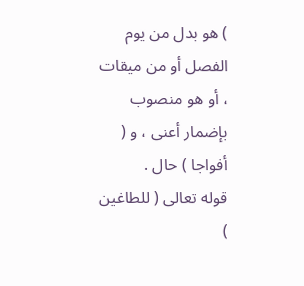) هو بدل من يوم الفصل أو من ميقات ، أو هو منصوب
بإضمار أعنى ، و ( أفواجا ) حال .
قوله تعالى ( للطاغين )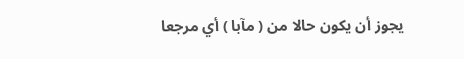يجوز أن يكون حالا من ( مآبا ) أي مرجعا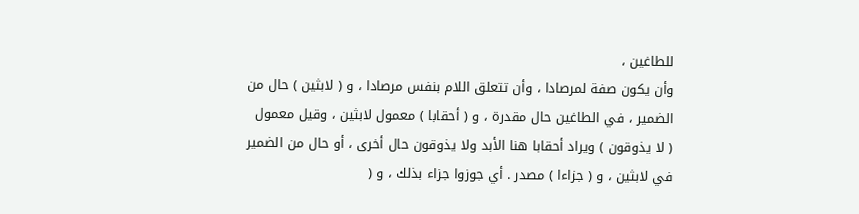للطاغين ،
وأن يكون صفة لمرصادا ، وأن تتعلق اللام بنفس مرصادا ، و ( لابثين ) حال من
الضمير ، في الطاغين حال مقدرة ، و ( أحقابا ) معمول لابثين ، وقيل معمول
( لا يذوقون ) ويراد أحقابا هنا الأبد ولا يذوقون حال أخرى ، أو حال من الضمير
في لابثين ، و ( جزاءا ) مصدر . أي جوزوا جزاء بذلك ، و (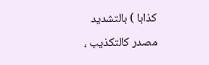كذابا ) بالتشديد
مصدر كالتكذيب ،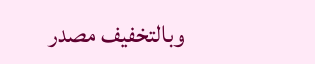وبالتخفيف مصدر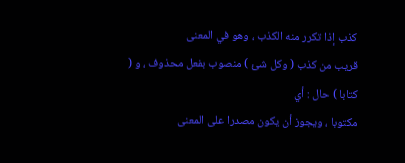كذب إذا تكرر منه الكذب ، وهو في المعنى
قريب من كذب ( وكل شئ ) منصوب بفعل محذوف ، و ( كتابا ) حال : أي
مكتوبا ، ويجوز أن يكون مصدرا على المعنى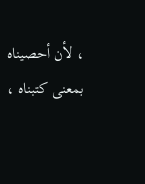، لأن أحصيناه بمعنى كتبناه ،